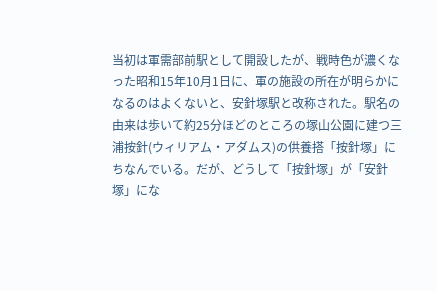当初は軍需部前駅として開設したが、戦時色が濃くなった昭和15年10月1日に、軍の施設の所在が明らかになるのはよくないと、安針塚駅と改称された。駅名の由来は歩いて約25分ほどのところの塚山公園に建つ三浦按針(ウィリアム・アダムス)の供養搭「按針塚」にちなんでいる。だが、どうして「按針塚」が「安針塚」にな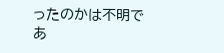ったのかは不明であ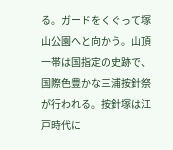る。ガードをくぐって塚山公園へと向かう。山頂一帯は国指定の史跡で、国際色豊かな三浦按針祭が行われる。按針塚は江戸時代に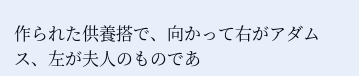作られた供養搭で、向かって右がアダムス、左が夫人のものであ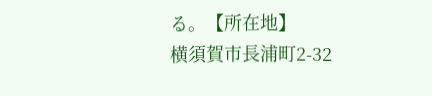る。【所在地】
横須賀市長浦町2-32